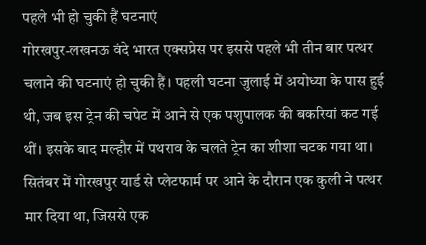पहले भी हो चुकी हैं घटनाएं
गोरखपुर-लखनऊ वंदे भारत एक्सप्रेस पर इससे पहले भी तीन बार पत्थर चलाने की घटनाएं हो चुकी हैं। पहली घटना जुलाई में अयोध्या के पास हुई थी, जब इस ट्रेन की चपेट में आने से एक पशुपालक की बकरियां कट गई थीं। इसके बाद मल्हौर में पथराव के चलते ट्रेन का शीशा चटक गया था। सितंबर में गोरखपुर यार्ड से प्लेटफार्म पर आने के दौरान एक कुली ने पत्थर मार दिया था, जिससे एक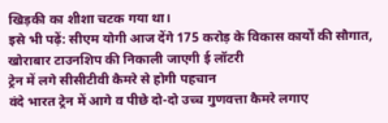खिड़की का शीशा चटक गया था।
इसे भी पढ़ें: सीएम योगी आज देंगे 175 करोड़ के विकास कार्यों की सौगात, खोराबार टाउनशिप की निकाली जाएगी ई लॉटरी
ट्रेन में लगे सीसीटीवी कैमरे से होगी पहचान
वंदे भारत ट्रेन में आगे व पीछे दो-दो उच्च गुणवत्ता कैमरे लगाए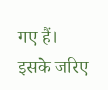गए हैं। इसके जरिए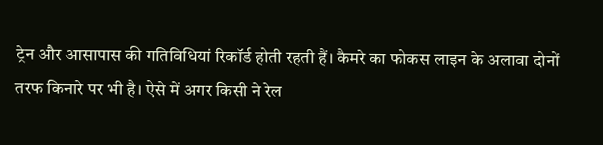ट्रेन और आसापास की गतिविधियां रिकॉर्ड होती रहती हैं। कैमरे का फोकस लाइन के अलावा दोनों तरफ किनारे पर भी है। ऐसे में अगर किसी ने रेल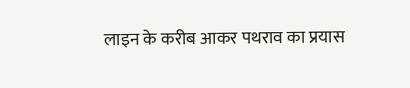लाइन के करीब आकर पथराव का प्रयास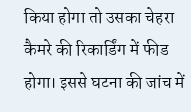किया होगा तो उसका चेहरा कैमरे की रिकार्डिंग में फीड होगा। इससे घटना की जांच में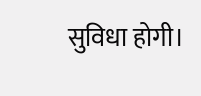सुविधा होगी।